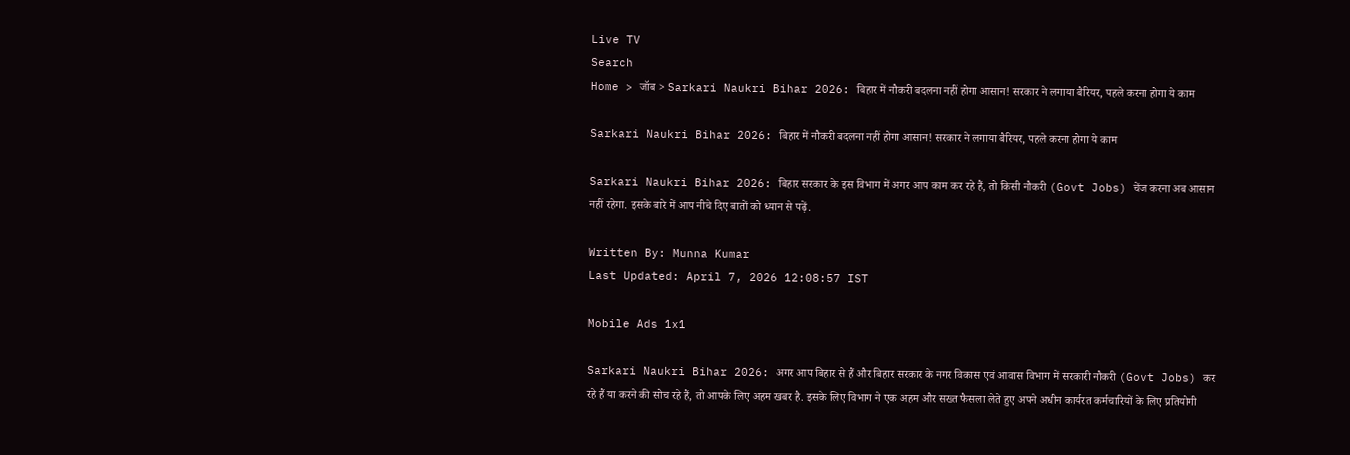Live TV
Search
Home > जॉब > Sarkari Naukri Bihar 2026: बिहार में नौकरी बदलना नहीं होगा आसान! सरकार ने लगाया बैरियर, पहले करना होगा ये काम

Sarkari Naukri Bihar 2026: बिहार में नौकरी बदलना नहीं होगा आसान! सरकार ने लगाया बैरियर, पहले करना होगा ये काम

Sarkari Naukri Bihar 2026: बिहार सरकार के इस विभाग में अगर आप काम कर रहे हैं, तो किसी नौकरी (Govt Jobs) चेंज करना अब आसान नहीं रहेगा. इसके बारे में आप नीचे दिए बातों को ध्यान से पढ़ें.

Written By: Munna Kumar
Last Updated: April 7, 2026 12:08:57 IST

Mobile Ads 1x1

Sarkari Naukri Bihar 2026: अगर आप बिहार से हैं और बिहार सरकार के नगर विकास एवं आवास विभाग में सरकारी नौकरी (Govt Jobs) कर रहे हैं या करने की सोच रहे हैं, तो आपके लिए अहम खबर है. इसके लिए विभाग ने एक अहम और सख्त फैसला लेते हुए अपने अधीन कार्यरत कर्मचारियों के लिए प्रतियोगी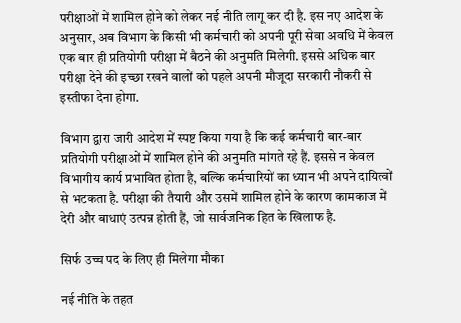परीक्षाओं में शामिल होने को लेकर नई नीति लागू कर दी है. इस नए आदेश के अनुसार, अब विभाग के किसी भी कर्मचारी को अपनी पूरी सेवा अवधि में केवल एक बार ही प्रतियोगी परीक्षा में बैठने की अनुमति मिलेगी. इससे अधिक बार परीक्षा देने की इच्छा रखने वालों को पहले अपनी मौजूदा सरकारी नौकरी से इस्तीफा देना होगा.

विभाग द्वारा जारी आदेश में स्पष्ट किया गया है कि कई कर्मचारी बार-बार प्रतियोगी परीक्षाओं में शामिल होने की अनुमति मांगते रहे हैं. इससे न केवल विभागीय कार्य प्रभावित होता है, बल्कि कर्मचारियों का ध्यान भी अपने दायित्वों से भटकता है. परीक्षा की तैयारी और उसमें शामिल होने के कारण कामकाज में देरी और बाधाएं उत्पन्न होती हैं, जो सार्वजनिक हित के खिलाफ है.

सिर्फ उच्च पद के लिए ही मिलेगा मौका

नई नीति के तहत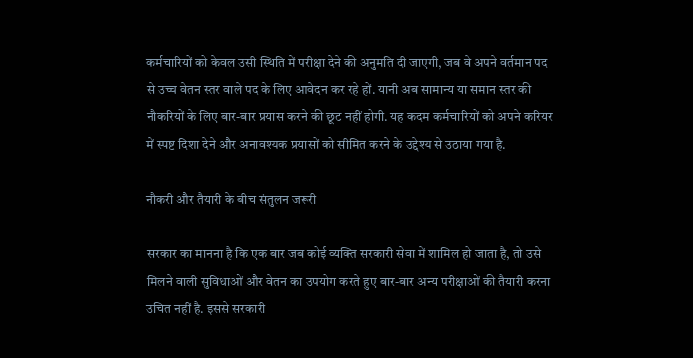कर्मचारियों को केवल उसी स्थिति में परीक्षा देने की अनुमति दी जाएगी, जब वे अपने वर्तमान पद से उच्च वेतन स्तर वाले पद के लिए आवेदन कर रहे हों. यानी अब सामान्य या समान स्तर की नौकरियों के लिए बार-बार प्रयास करने की छूट नहीं होगी. यह कदम कर्मचारियों को अपने करियर में स्पष्ट दिशा देने और अनावश्यक प्रयासों को सीमित करने के उद्देश्य से उठाया गया है.

नौकरी और तैयारी के बीच संतुलन जरूरी

सरकार का मानना है कि एक बार जब कोई व्यक्ति सरकारी सेवा में शामिल हो जाता है, तो उसे मिलने वाली सुविधाओं और वेतन का उपयोग करते हुए बार-बार अन्य परीक्षाओं की तैयारी करना उचित नहीं है. इससे सरकारी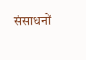संसाधनों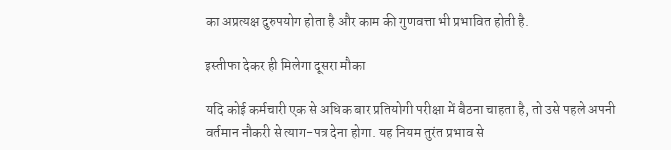का अप्रत्यक्ष दुरुपयोग होता है और काम की गुणवत्ता भी प्रभावित होती है.

इस्तीफा देकर ही मिलेगा दूसरा मौका

यदि कोई कर्मचारी एक से अधिक बार प्रतियोगी परीक्षा में बैठना चाहता है, तो उसे पहले अपनी वर्तमान नौकरी से त्याग-पत्र देना होगा. यह नियम तुरंत प्रभाव से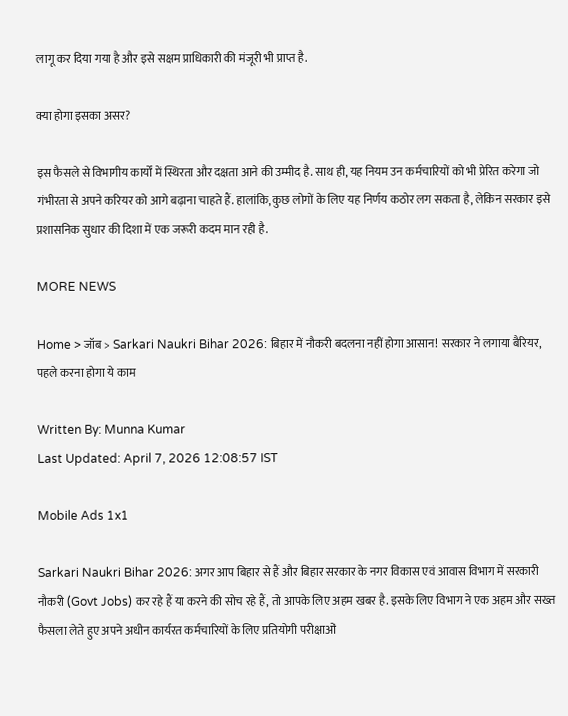लागू कर दिया गया है और इसे सक्षम प्राधिकारी की मंजूरी भी प्राप्त है.

क्या होगा इसका असर?

इस फैसले से विभागीय कार्यों में स्थिरता और दक्षता आने की उम्मीद है. साथ ही, यह नियम उन कर्मचारियों को भी प्रेरित करेगा जो गंभीरता से अपने करियर को आगे बढ़ाना चाहते हैं. हालांकि, कुछ लोगों के लिए यह निर्णय कठोर लग सकता है, लेकिन सरकार इसे प्रशासनिक सुधार की दिशा में एक जरूरी कदम मान रही है.

MORE NEWS

Home > जॉब > Sarkari Naukri Bihar 2026: बिहार में नौकरी बदलना नहीं होगा आसान! सरकार ने लगाया बैरियर, पहले करना होगा ये काम

Written By: Munna Kumar
Last Updated: April 7, 2026 12:08:57 IST

Mobile Ads 1x1

Sarkari Naukri Bihar 2026: अगर आप बिहार से हैं और बिहार सरकार के नगर विकास एवं आवास विभाग में सरकारी नौकरी (Govt Jobs) कर रहे हैं या करने की सोच रहे हैं, तो आपके लिए अहम खबर है. इसके लिए विभाग ने एक अहम और सख्त फैसला लेते हुए अपने अधीन कार्यरत कर्मचारियों के लिए प्रतियोगी परीक्षाओं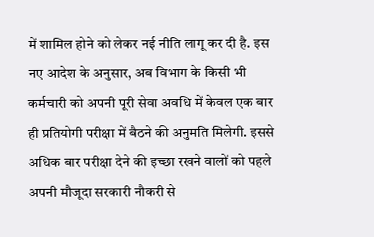में शामिल होने को लेकर नई नीति लागू कर दी है. इस नए आदेश के अनुसार, अब विभाग के किसी भी कर्मचारी को अपनी पूरी सेवा अवधि में केवल एक बार ही प्रतियोगी परीक्षा में बैठने की अनुमति मिलेगी. इससे अधिक बार परीक्षा देने की इच्छा रखने वालों को पहले अपनी मौजूदा सरकारी नौकरी से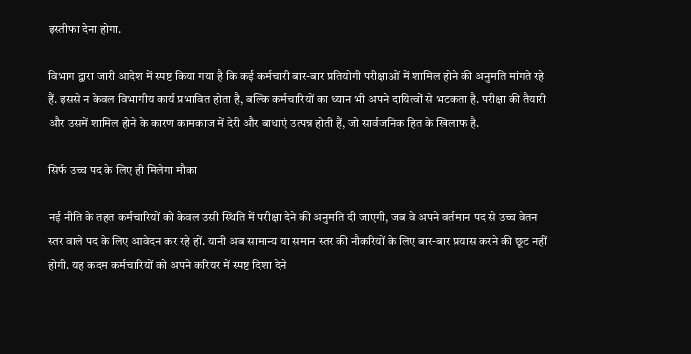इस्तीफा देना होगा.

विभाग द्वारा जारी आदेश में स्पष्ट किया गया है कि कई कर्मचारी बार-बार प्रतियोगी परीक्षाओं में शामिल होने की अनुमति मांगते रहे हैं. इससे न केवल विभागीय कार्य प्रभावित होता है, बल्कि कर्मचारियों का ध्यान भी अपने दायित्वों से भटकता है. परीक्षा की तैयारी और उसमें शामिल होने के कारण कामकाज में देरी और बाधाएं उत्पन्न होती हैं, जो सार्वजनिक हित के खिलाफ है.

सिर्फ उच्च पद के लिए ही मिलेगा मौका

नई नीति के तहत कर्मचारियों को केवल उसी स्थिति में परीक्षा देने की अनुमति दी जाएगी, जब वे अपने वर्तमान पद से उच्च वेतन स्तर वाले पद के लिए आवेदन कर रहे हों. यानी अब सामान्य या समान स्तर की नौकरियों के लिए बार-बार प्रयास करने की छूट नहीं होगी. यह कदम कर्मचारियों को अपने करियर में स्पष्ट दिशा देने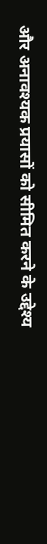और अनावश्यक प्रयासों को सीमित करने के उद्देश्य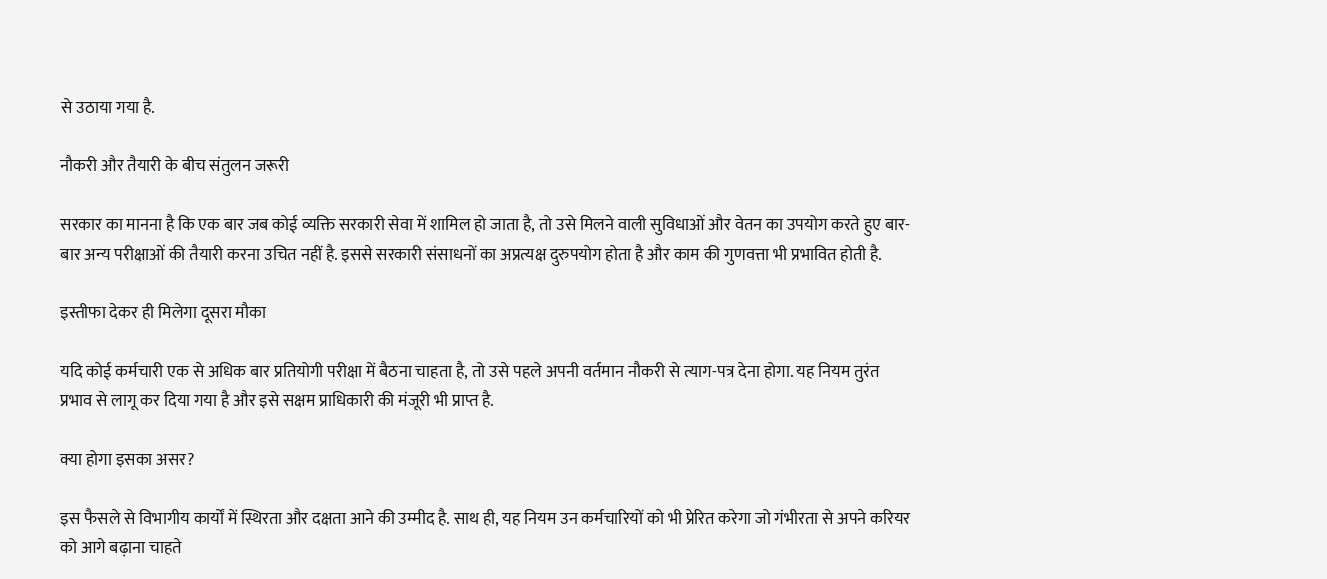से उठाया गया है.

नौकरी और तैयारी के बीच संतुलन जरूरी

सरकार का मानना है कि एक बार जब कोई व्यक्ति सरकारी सेवा में शामिल हो जाता है, तो उसे मिलने वाली सुविधाओं और वेतन का उपयोग करते हुए बार-बार अन्य परीक्षाओं की तैयारी करना उचित नहीं है. इससे सरकारी संसाधनों का अप्रत्यक्ष दुरुपयोग होता है और काम की गुणवत्ता भी प्रभावित होती है.

इस्तीफा देकर ही मिलेगा दूसरा मौका

यदि कोई कर्मचारी एक से अधिक बार प्रतियोगी परीक्षा में बैठना चाहता है, तो उसे पहले अपनी वर्तमान नौकरी से त्याग-पत्र देना होगा. यह नियम तुरंत प्रभाव से लागू कर दिया गया है और इसे सक्षम प्राधिकारी की मंजूरी भी प्राप्त है.

क्या होगा इसका असर?

इस फैसले से विभागीय कार्यों में स्थिरता और दक्षता आने की उम्मीद है. साथ ही, यह नियम उन कर्मचारियों को भी प्रेरित करेगा जो गंभीरता से अपने करियर को आगे बढ़ाना चाहते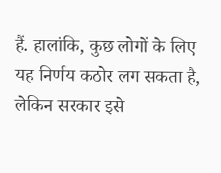हैं. हालांकि, कुछ लोगों के लिए यह निर्णय कठोर लग सकता है, लेकिन सरकार इसे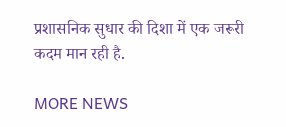प्रशासनिक सुधार की दिशा में एक जरूरी कदम मान रही है.

MORE NEWS